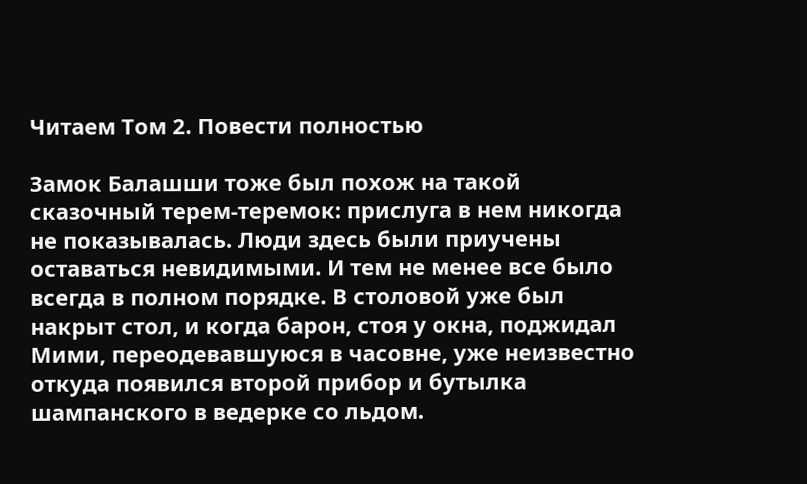Читаем Том 2. Повести полностью

Замок Балашши тоже был похож на такой сказочный терем-теремок: прислуга в нем никогда не показывалась. Люди здесь были приучены оставаться невидимыми. И тем не менее все было всегда в полном порядке. В столовой уже был накрыт стол, и когда барон, стоя у окна, поджидал Мими, переодевавшуюся в часовне, уже неизвестно откуда появился второй прибор и бутылка шампанского в ведерке со льдом.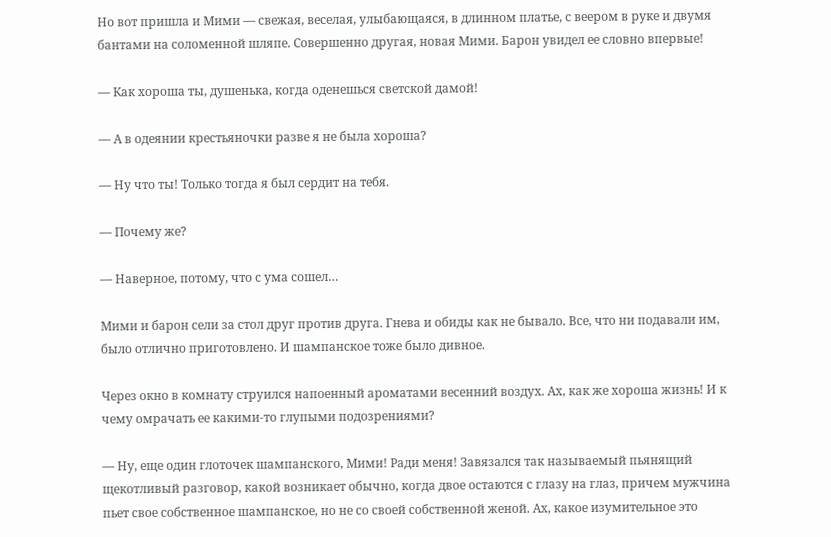Но вот пришла и Мими — свежая, веселая, улыбающаяся, в длинном платье, с веером в руке и двумя бантами на соломенной шляпе. Совершенно другая, новая Мими. Барон увидел ее словно впервые!

— Как хороша ты, душенька, когда оденешься светской дамой!

— А в одеянии крестьяночки разве я не была хороша?

— Ну что ты! Только тогда я был сердит на тебя.

— Почему же?

— Наверное, потому, что с ума сошел…

Мими и барон сели за стол друг против друга. Гнева и обиды как не бывало. Все, что ни подавали им, было отлично приготовлено. И шампанское тоже было дивное.

Через окно в комнату струился напоенный ароматами весенний воздух. Ах, как же хороша жизнь! И к чему омрачать ее какими-то глупыми подозрениями?

— Ну, еще один глоточек шампанского, Мими! Ради меня! Завязался так называемый пьянящий щекотливый разговор, какой возникает обычно, когда двое остаются с глазу на глаз, причем мужчина пьет свое собственное шампанское, но не со своей собственной женой. Ах, какое изумительное это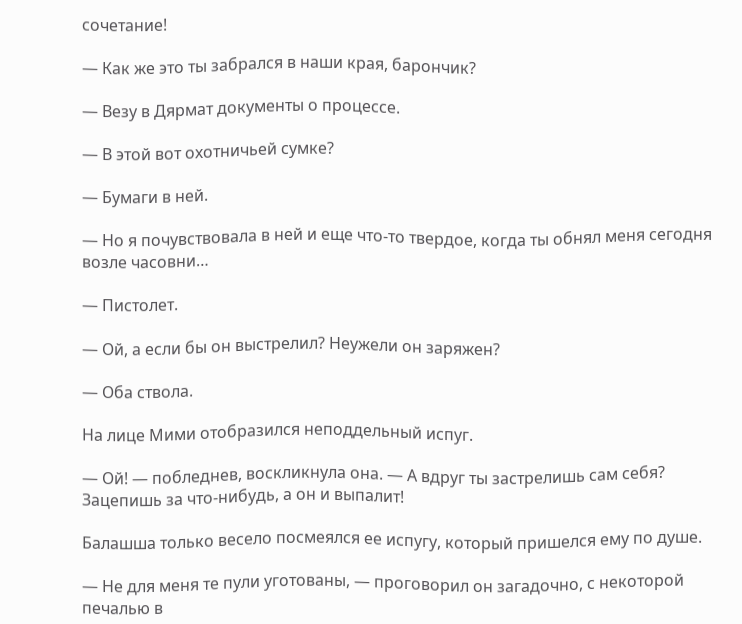сочетание!

— Как же это ты забрался в наши края, барончик?

— Везу в Дярмат документы о процессе.

— В этой вот охотничьей сумке?

— Бумаги в ней.

— Но я почувствовала в ней и еще что-то твердое, когда ты обнял меня сегодня возле часовни…

— Пистолет.

— Ой, а если бы он выстрелил? Неужели он заряжен?

— Оба ствола.

На лице Мими отобразился неподдельный испуг.

— Ой! — побледнев, воскликнула она. — А вдруг ты застрелишь сам себя? Зацепишь за что-нибудь, а он и выпалит!

Балашша только весело посмеялся ее испугу, который пришелся ему по душе.

— Не для меня те пули уготованы, — проговорил он загадочно, с некоторой печалью в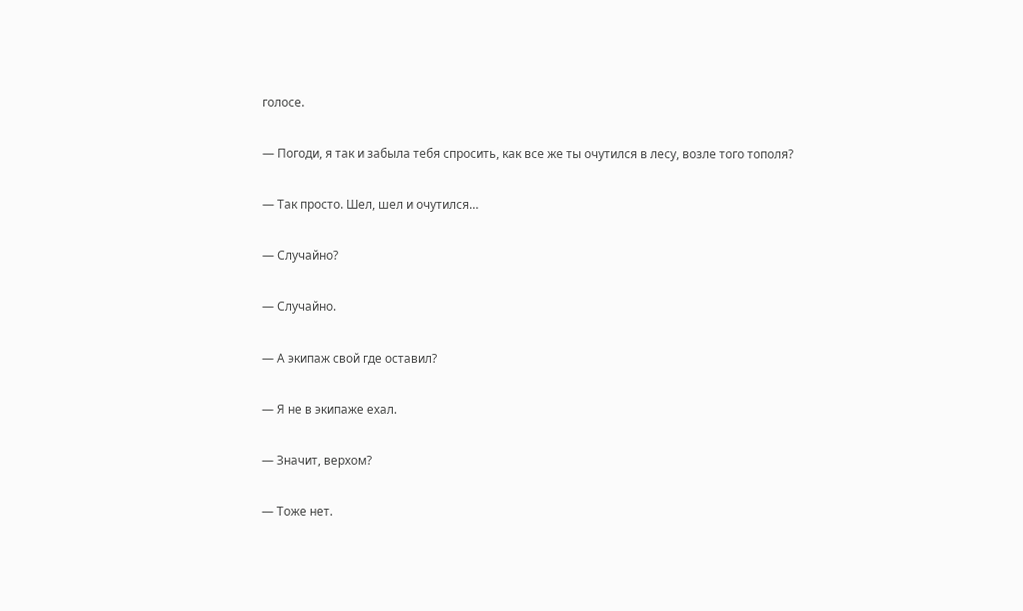голосе.

— Погоди, я так и забыла тебя спросить, как все же ты очутился в лесу, возле того тополя?

— Так просто. Шел, шел и очутился…

— Случайно?

— Случайно.

— А экипаж свой где оставил?

— Я не в экипаже ехал.

— Значит, верхом?

— Тоже нет.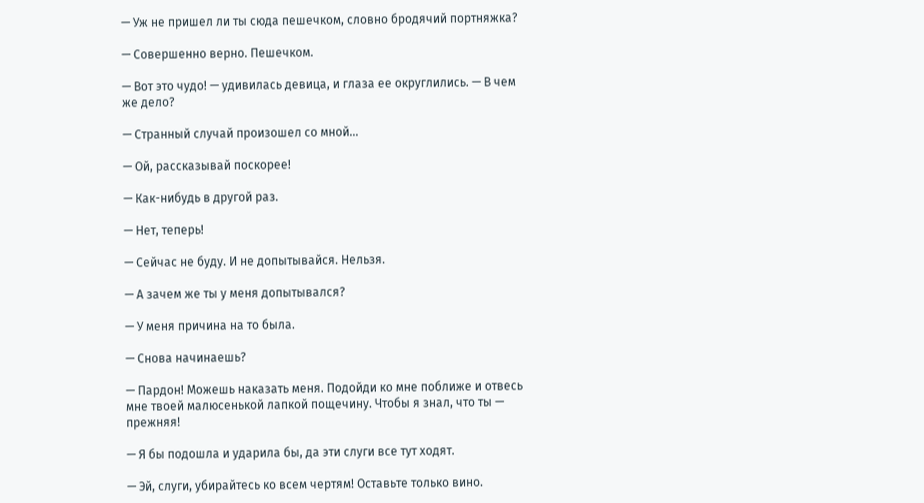— Уж не пришел ли ты сюда пешечком, словно бродячий портняжка?

— Совершенно верно. Пешечком.

— Вот это чудо! — удивилась девица, и глаза ее округлились. — В чем же дело?

— Странный случай произошел со мной…

— Ой, рассказывай поскорее!

— Как-нибудь в другой раз.

— Нет, теперь!

— Сейчас не буду. И не допытывайся. Нельзя.

— А зачем же ты у меня допытывался?

— У меня причина на то была.

— Снова начинаешь?

— Пардон! Можешь наказать меня. Подойди ко мне поближе и отвесь мне твоей малюсенькой лапкой пощечину. Чтобы я знал, что ты — прежняя!

— Я бы подошла и ударила бы, да эти слуги все тут ходят.

— Эй, слуги, убирайтесь ко всем чертям! Оставьте только вино.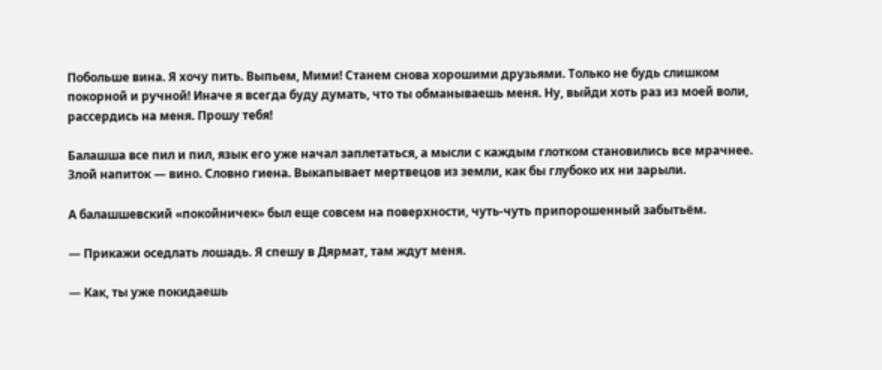Побольше вина. Я хочу пить. Выпьем, Мими! Станем снова хорошими друзьями. Только не будь слишком покорной и ручной! Иначе я всегда буду думать, что ты обманываешь меня. Ну, выйди хоть раз из моей воли, рассердись на меня. Прошу тебя!

Балашша все пил и пил, язык его уже начал заплетаться, а мысли с каждым глотком становились все мрачнее. Злой напиток — вино. Словно гиена. Выкапывает мертвецов из земли, как бы глубоко их ни зарыли.

А балашшевский «покойничек» был еще совсем на поверхности, чуть-чуть припорошенный забытьём.

— Прикажи оседлать лошадь. Я спешу в Дярмат, там ждут меня.

— Как, ты уже покидаешь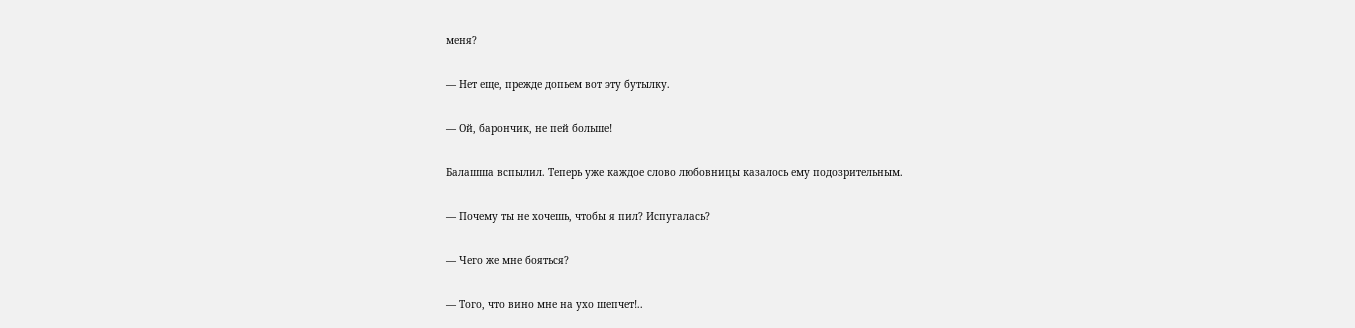меня?

— Нет еще, прежде допьем вот эту бутылку.

— Ой, барончик, не пей больше!

Балашша вспылил. Теперь уже каждое слово любовницы казалось ему подозрительным.

— Почему ты не хочешь, чтобы я пил? Испугалась?

— Чего же мне бояться?

— Того, что вино мне на ухо шепчет!..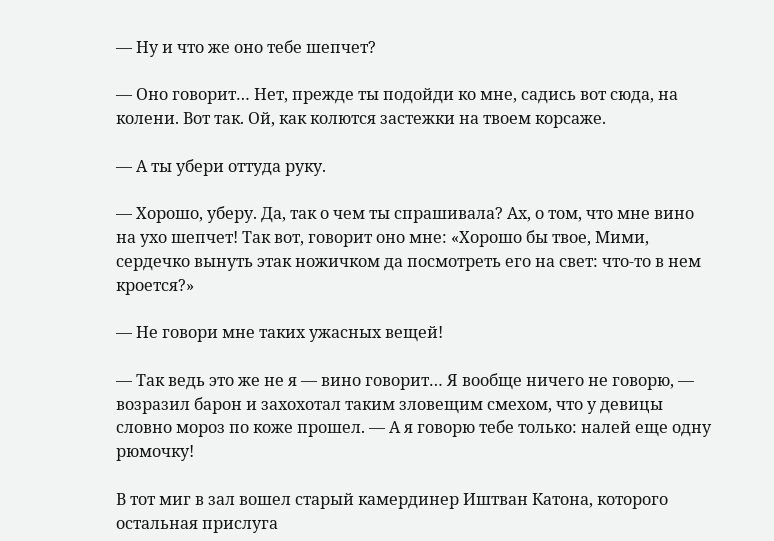— Ну и что же оно тебе шепчет?

— Оно говорит… Нет, прежде ты подойди ко мне, садись вот сюда, на колени. Вот так. Ой, как колются застежки на твоем корсаже.

— А ты убери оттуда руку.

— Хорошо, уберу. Да, так о чем ты спрашивала? Ах, о том, что мне вино на ухо шепчет! Так вот, говорит оно мне: «Хорошо бы твое, Мими, сердечко вынуть этак ножичком да посмотреть его на свет: что-то в нем кроется?»

— Не говори мне таких ужасных вещей!

— Так ведь это же не я — вино говорит… Я вообще ничего не говорю, — возразил барон и захохотал таким зловещим смехом, что у девицы словно мороз по коже прошел. — А я говорю тебе только: налей еще одну рюмочку!

В тот миг в зал вошел старый камердинер Иштван Катона, которого остальная прислуга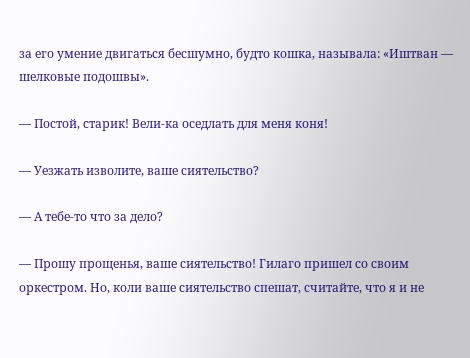за его умение двигаться бесшумно, будто кошка, называла: «Иштван — шелковые подошвы».

— Постой, старик! Вели-ка оседлать для меня коня!

— Уезжать изволите, ваше сиятельство?

— А тебе-то что за дело?

— Прошу прощенья, ваше сиятельство! Гилаго пришел со своим оркестром. Но, коли ваше сиятельство спешат, считайте, что я и не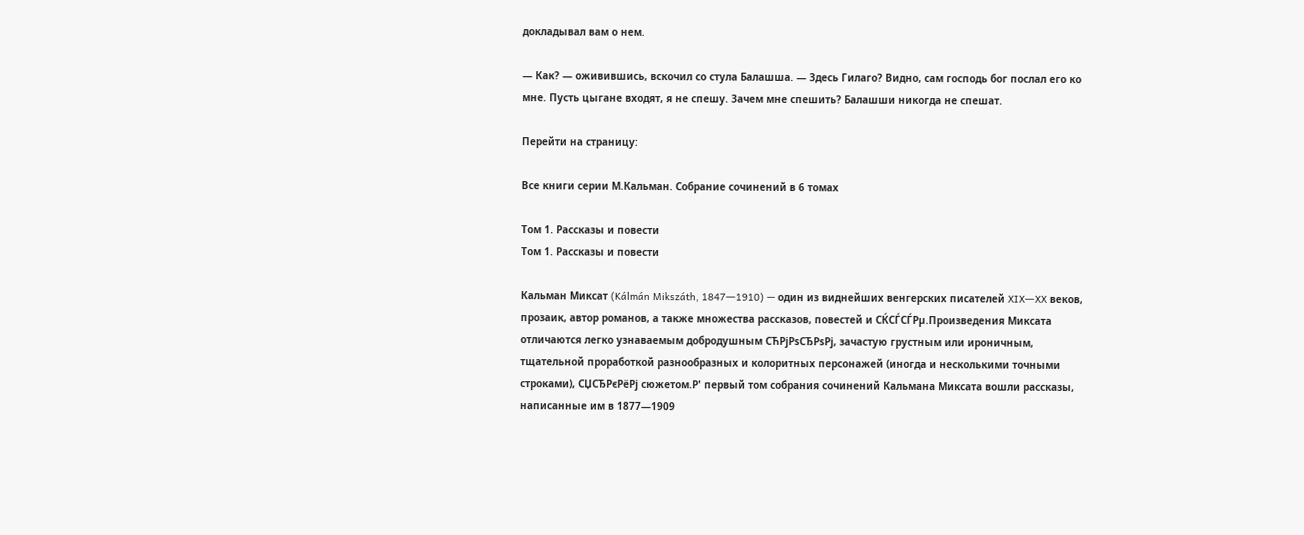докладывал вам о нем.

— Как? — оживившись, вскочил со стула Балашша. — Здесь Гилаго? Видно, сам господь бог послал его ко мне. Пусть цыгане входят, я не спешу. Зачем мне спешить? Балашши никогда не спешат.

Перейти на страницу:

Все книги серии М.Кальман. Собрание сочинений в 6 томах

Том 1. Рассказы и повести
Том 1. Рассказы и повести

Кальман Миксат (Kálmán Mikszáth, 1847―1910) — один из виднейших венгерских писателей XIX―XX веков, прозаик, автор романов, а также множества рассказов, повестей и СЌСЃСЃРµ.Произведения Миксата отличаются легко узнаваемым добродушным СЋРјРѕСЂРѕРј, зачастую грустным или ироничным, тщательной проработкой разнообразных и колоритных персонажей (иногда и несколькими точными строками), СЏСЂРєРёРј сюжетом.Р' первый том собрания сочинений Кальмана Миксата вошли рассказы, написанные им в 1877―1909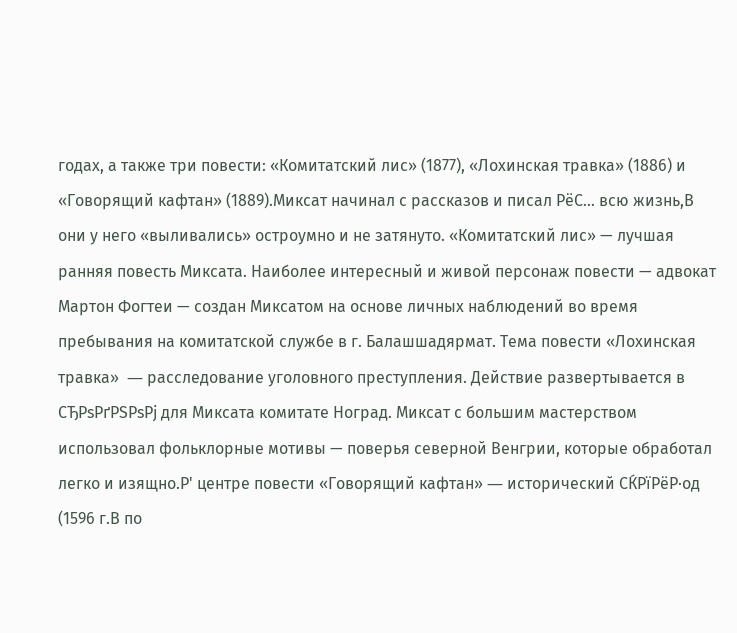годах, а также три повести: «Комитатский лис» (1877), «Лохинская травка» (1886) и «Говорящий кафтан» (1889).Миксат начинал с рассказов и писал РёС… всю жизнь,В они у него «выливались» остроумно и не затянуто. «Комитатский лис» — лучшая ранняя повесть Миксата. Наиболее интересный и живой персонаж повести — адвокат Мартон Фогтеи — создан Миксатом на основе личных наблюдений во время пребывания на комитатской службе в г. Балашшадярмат. Тема повести «Лохинская травка»  ― расследование уголовного преступления. Действие развертывается в СЂРѕРґРЅРѕРј для Миксата комитате Ноград. Миксат с большим мастерством использовал фольклорные мотивы — поверья северной Венгрии, которые обработал легко и изящно.Р' центре повести «Говорящий кафтан» ― исторический СЌРїРёР·од (1596 г.В по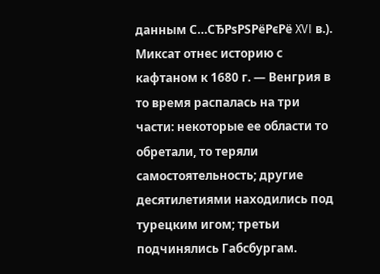данным С…СЂРѕРЅРёРєРё XVI в.). Миксат отнес историю с кафтаном к 1680 г. — Венгрия в то время распалась на три части: некоторые ее области то обретали, то теряли самостоятельность; другие десятилетиями находились под турецким игом; третьи подчинялись Габсбургам.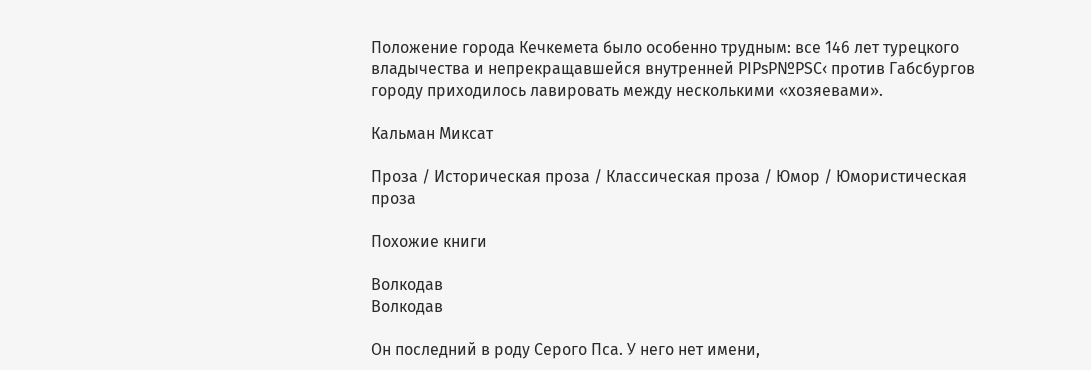Положение города Кечкемета было особенно трудным: все 146 лет турецкого владычества и непрекращавшейся внутренней РІРѕР№РЅС‹ против Габсбургов городу приходилось лавировать между несколькими «хозяевами».

Кальман Миксат

Проза / Историческая проза / Классическая проза / Юмор / Юмористическая проза

Похожие книги

Волкодав
Волкодав

Он последний в роду Серого Пса. У него нет имени,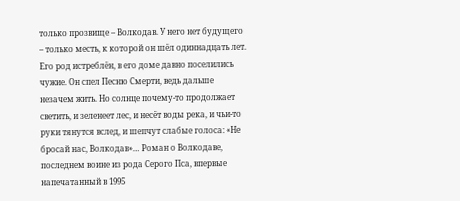только прозвище – Волкодав. У него нет будущего – только месть, к которой он шёл одиннадцать лет. Его род истреблён, в его доме давно поселились чужие. Он спел Песню Смерти, ведь дальше незачем жить. Но солнце почему-то продолжает светить, и зеленеет лес, и несёт воды река, и чьи-то руки тянутся вслед, и шепчут слабые голоса: «Не бросай нас, Волкодав»… Роман о Волкодаве, последнем воине из рода Серого Пса, впервые напечатанный в 1995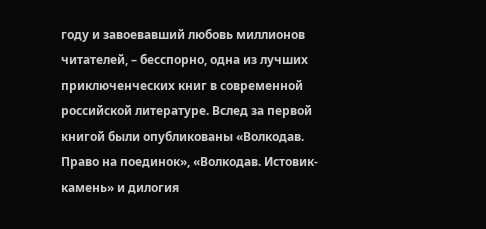году и завоевавший любовь миллионов читателей, – бесспорно, одна из лучших приключенческих книг в современной российской литературе. Вслед за первой книгой были опубликованы «Волкодав. Право на поединок», «Волкодав. Истовик-камень» и дилогия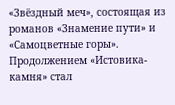«Звёздный меч», состоящая из романов «Знамение пути» и «Самоцветные горы». Продолжением «Истовика-камня» стал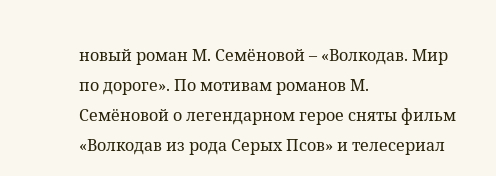новый роман М. Семёновой – «Волкодав. Мир по дороге». По мотивам романов М. Семёновой о легендарном герое сняты фильм «Волкодав из рода Серых Псов» и телесериал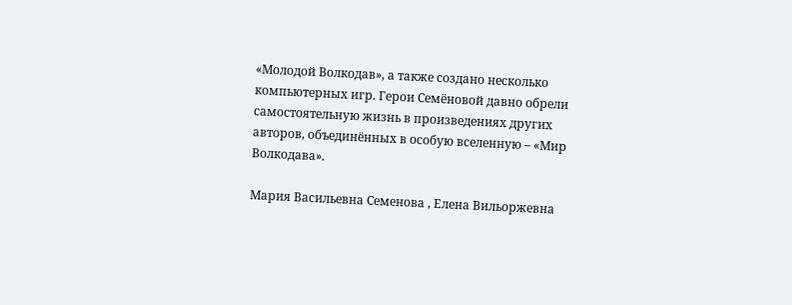«Молодой Волкодав», а также создано несколько компьютерных игр. Герои Семёновой давно обрели самостоятельную жизнь в произведениях других авторов, объединённых в особую вселенную – «Мир Волкодава».

Мария Васильевна Семенова , Елена Вильоржевна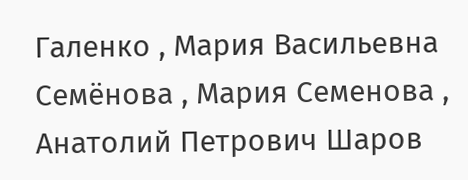Галенко , Мария Васильевна Семёнова , Мария Семенова , Анатолий Петрович Шаров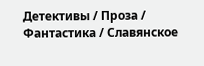Детективы / Проза / Фантастика / Славянское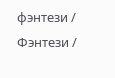фэнтези / Фэнтези /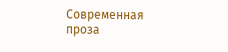Современная проза